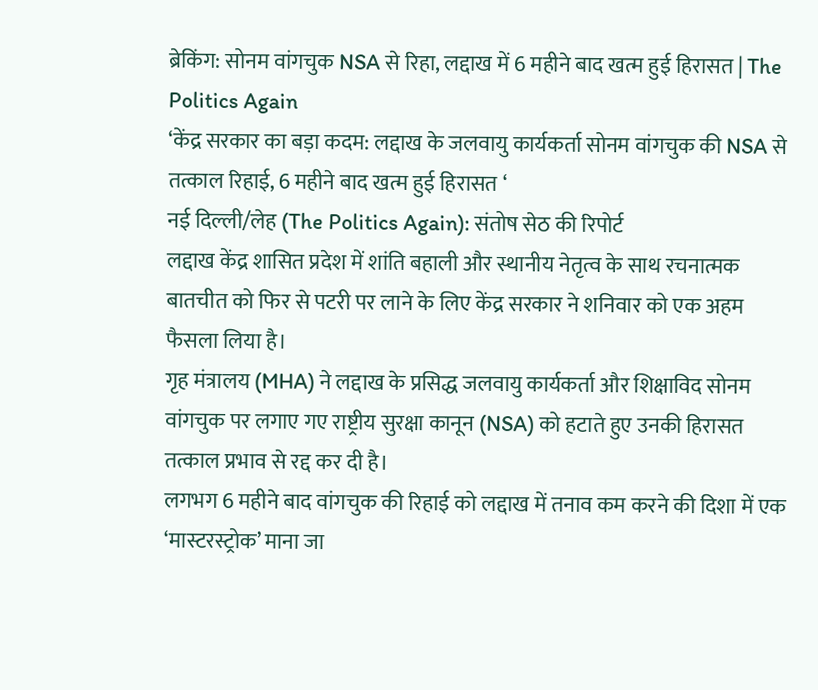ब्रेकिंग: सोनम वांगचुक NSA से रिहा, लद्दाख में 6 महीने बाद खत्म हुई हिरासत | The Politics Again
‘केंद्र सरकार का बड़ा कदम: लद्दाख के जलवायु कार्यकर्ता सोनम वांगचुक की NSA से तत्काल रिहाई, 6 महीने बाद खत्म हुई हिरासत ‘
नई दिल्ली/लेह (The Politics Again): संतोष सेठ की रिपोर्ट
लद्दाख केंद्र शासित प्रदेश में शांति बहाली और स्थानीय नेतृत्व के साथ रचनात्मक बातचीत को फिर से पटरी पर लाने के लिए केंद्र सरकार ने शनिवार को एक अहम फैसला लिया है।
गृह मंत्रालय (MHA) ने लद्दाख के प्रसिद्ध जलवायु कार्यकर्ता और शिक्षाविद सोनम वांगचुक पर लगाए गए राष्ट्रीय सुरक्षा कानून (NSA) को हटाते हुए उनकी हिरासत तत्काल प्रभाव से रद्द कर दी है।
लगभग 6 महीने बाद वांगचुक की रिहाई को लद्दाख में तनाव कम करने की दिशा में एक ‘मास्टरस्ट्रोक’ माना जा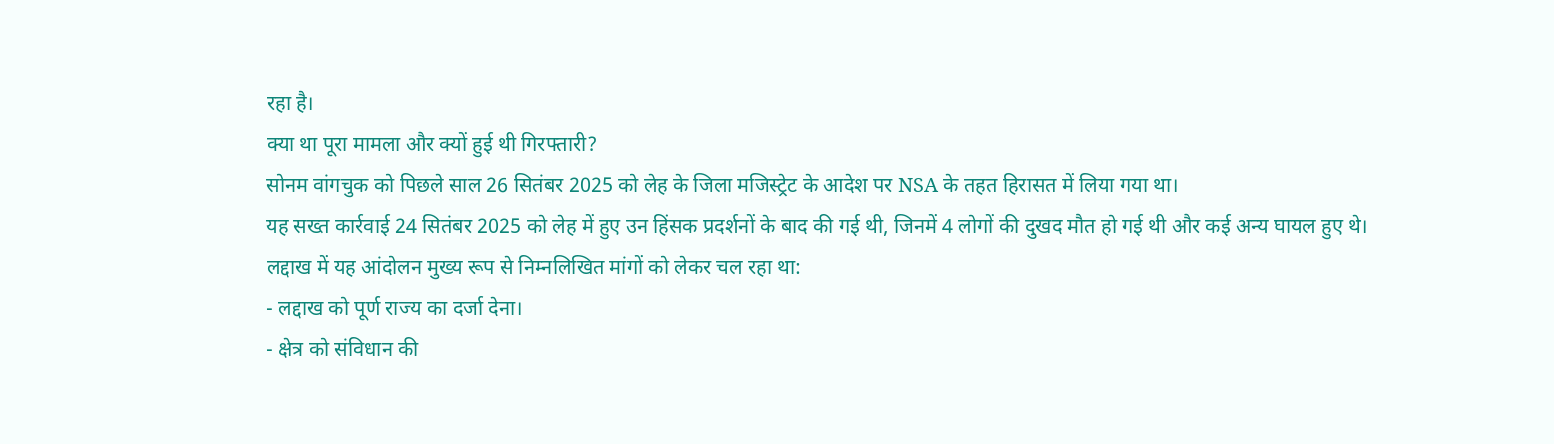रहा है।
क्या था पूरा मामला और क्यों हुई थी गिरफ्तारी?
सोनम वांगचुक को पिछले साल 26 सितंबर 2025 को लेह के जिला मजिस्ट्रेट के आदेश पर NSA के तहत हिरासत में लिया गया था।
यह सख्त कार्रवाई 24 सितंबर 2025 को लेह में हुए उन हिंसक प्रदर्शनों के बाद की गई थी, जिनमें 4 लोगों की दुखद मौत हो गई थी और कई अन्य घायल हुए थे।
लद्दाख में यह आंदोलन मुख्य रूप से निम्नलिखित मांगों को लेकर चल रहा था:
- लद्दाख को पूर्ण राज्य का दर्जा देना।
- क्षेत्र को संविधान की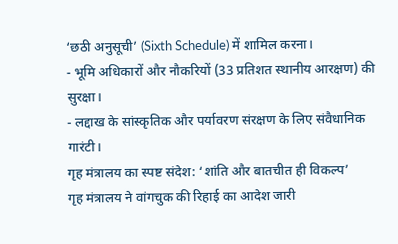‘छठी अनुसूची’ (Sixth Schedule) में शामिल करना।
- भूमि अधिकारों और नौकरियों (33 प्रतिशत स्थानीय आरक्षण) की सुरक्षा।
- लद्दाख के सांस्कृतिक और पर्यावरण संरक्षण के लिए संवैधानिक गारंटी।
गृह मंत्रालय का स्पष्ट संदेश: ‘शांति और बातचीत ही विकल्प’
गृह मंत्रालय ने वांगचुक की रिहाई का आदेश जारी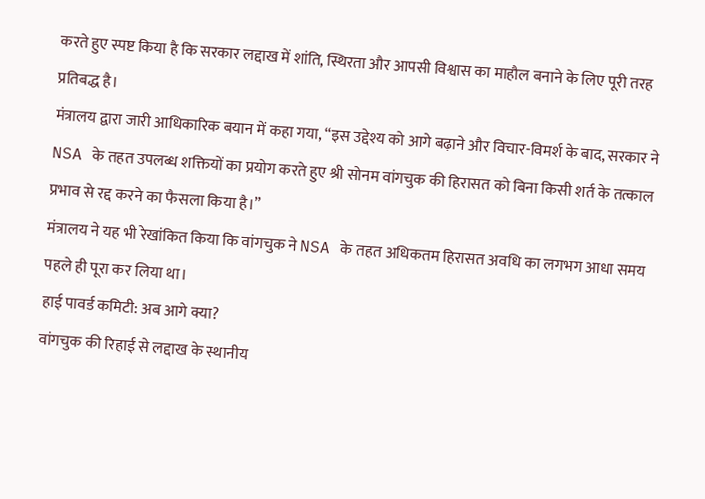करते हुए स्पष्ट किया है कि सरकार लद्दाख में शांति, स्थिरता और आपसी विश्वास का माहौल बनाने के लिए पूरी तरह प्रतिबद्ध है।
मंत्रालय द्वारा जारी आधिकारिक बयान में कहा गया, “इस उद्देश्य को आगे बढ़ाने और विचार-विमर्श के बाद, सरकार ने NSA के तहत उपलब्ध शक्तियों का प्रयोग करते हुए श्री सोनम वांगचुक की हिरासत को बिना किसी शर्त के तत्काल प्रभाव से रद्द करने का फैसला किया है।”
मंत्रालय ने यह भी रेखांकित किया कि वांगचुक ने NSA के तहत अधिकतम हिरासत अवधि का लगभग आधा समय पहले ही पूरा कर लिया था।
हाई पावर्ड कमिटी: अब आगे क्या?
वांगचुक की रिहाई से लद्दाख के स्थानीय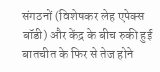संगठनों (विशेषकर लेह एपेक्स बॉडी) और केंद्र के बीच रुकी हुई बातचीत के फिर से तेज होने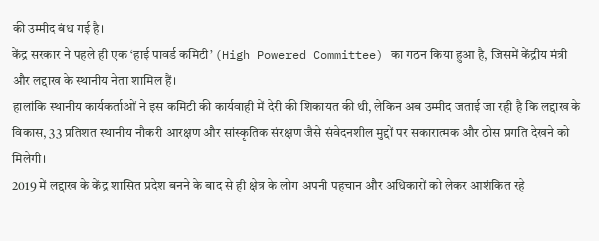की उम्मीद बंध गई है।
केंद्र सरकार ने पहले ही एक ‘हाई पावर्ड कमिटी’ (High Powered Committee) का गठन किया हुआ है, जिसमें केंद्रीय मंत्री और लद्दाख के स्थानीय नेता शामिल हैं।
हालांकि स्थानीय कार्यकर्ताओं ने इस कमिटी की कार्यवाही में देरी की शिकायत की थी, लेकिन अब उम्मीद जताई जा रही है कि लद्दाख के विकास, 33 प्रतिशत स्थानीय नौकरी आरक्षण और सांस्कृतिक संरक्षण जैसे संवेदनशील मुद्दों पर सकारात्मक और ठोस प्रगति देखने को मिलेगी।
2019 में लद्दाख के केंद्र शासित प्रदेश बनने के बाद से ही क्षेत्र के लोग अपनी पहचान और अधिकारों को लेकर आशंकित रहे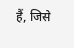हैं, जिसे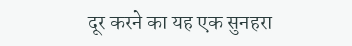दूर करने का यह एक सुनहरा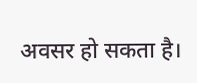अवसर हो सकता है।